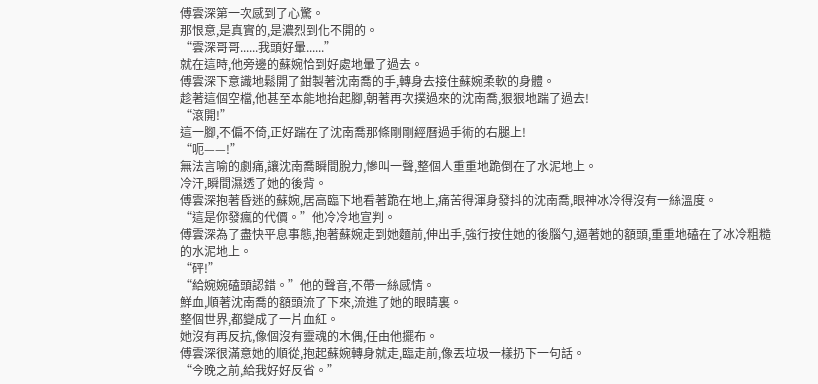傅雲深第一次感到了心驚。
那恨意,是真實的,是濃烈到化不開的。
“雲深哥哥......我頭好暈......”
就在這時,他旁邊的蘇婉恰到好處地暈了過去。
傅雲深下意識地鬆開了鉗製著沈南喬的手,轉身去接住蘇婉柔軟的身體。
趁著這個空檔,他甚至本能地抬起腳,朝著再次撲過來的沈南喬,狠狠地踹了過去!
“滾開!”
這一腳,不偏不倚,正好踹在了沈南喬那條剛剛經曆過手術的右腿上!
“呃——!”
無法言喻的劇痛,讓沈南喬瞬間脫力,慘叫一聲,整個人重重地跪倒在了水泥地上。
冷汗,瞬間濕透了她的後背。
傅雲深抱著昏迷的蘇婉,居高臨下地看著跪在地上,痛苦得渾身發抖的沈南喬,眼神冰冷得沒有一絲溫度。
“這是你發瘋的代價。”他冷冷地宣判。
傅雲深為了盡快平息事態,抱著蘇婉走到她麵前,伸出手,強行按住她的後腦勺,逼著她的額頭,重重地磕在了冰冷粗糙的水泥地上。
“砰!”
“給婉婉磕頭認錯。”他的聲音,不帶一絲感情。
鮮血,順著沈南喬的額頭流了下來,流進了她的眼睛裏。
整個世界,都變成了一片血紅。
她沒有再反抗,像個沒有靈魂的木偶,任由他擺布。
傅雲深很滿意她的順從,抱起蘇婉轉身就走,臨走前,像丟垃圾一樣扔下一句話。
“今晚之前,給我好好反省。”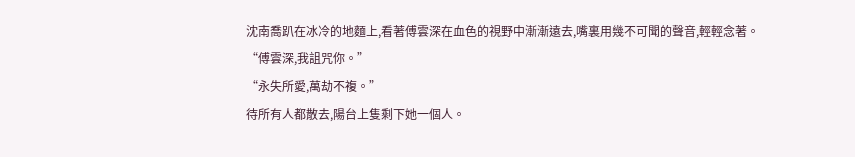沈南喬趴在冰冷的地麵上,看著傅雲深在血色的視野中漸漸遠去,嘴裏用幾不可聞的聲音,輕輕念著。
“傅雲深,我詛咒你。”
“永失所愛,萬劫不複。”
待所有人都散去,陽台上隻剩下她一個人。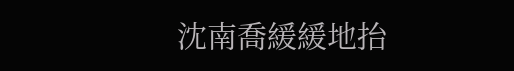沈南喬緩緩地抬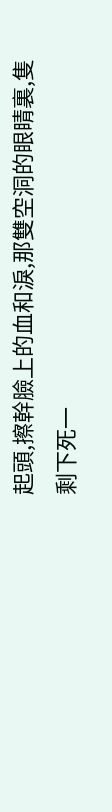起頭,擦幹臉上的血和淚,那雙空洞的眼睛裏,隻剩下死一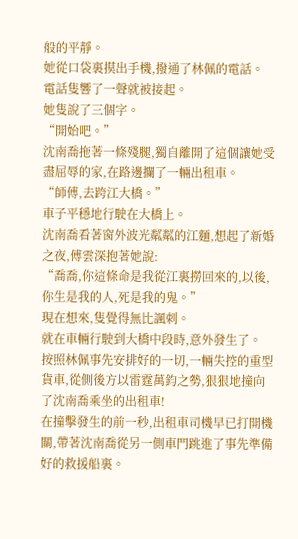般的平靜。
她從口袋裏摸出手機,撥通了林佩的電話。
電話隻響了一聲就被接起。
她隻說了三個字。
“開始吧。”
沈南喬拖著一條殘腿,獨自離開了這個讓她受盡屈辱的家,在路邊攔了一輛出租車。
“師傅,去跨江大橋。”
車子平穩地行駛在大橋上。
沈南喬看著窗外波光粼粼的江麵,想起了新婚之夜,傅雲深抱著她說:
“喬喬,你這條命是我從江裏撈回來的,以後,你生是我的人,死是我的鬼。”
現在想來,隻覺得無比諷刺。
就在車輛行駛到大橋中段時,意外發生了。
按照林佩事先安排好的一切,一輛失控的重型貨車,從側後方以雷霆萬鈞之勢,狠狠地撞向了沈南喬乘坐的出租車!
在撞擊發生的前一秒,出租車司機早已打開機關,帶著沈南喬從另一側車門跳進了事先準備好的救援船裏。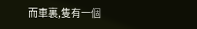而車裏,隻有一個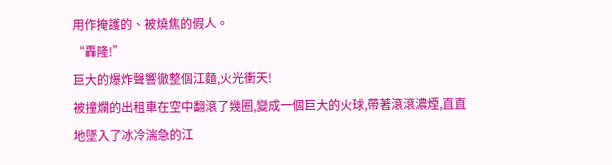用作掩護的、被燒焦的假人。
“轟隆!”
巨大的爆炸聲響徹整個江麵,火光衝天!
被撞爛的出租車在空中翻滾了幾圈,變成一個巨大的火球,帶著滾滾濃煙,直直地墜入了冰冷湍急的江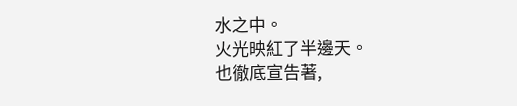水之中。
火光映紅了半邊天。
也徹底宣告著,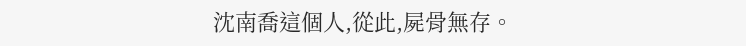沈南喬這個人,從此,屍骨無存。